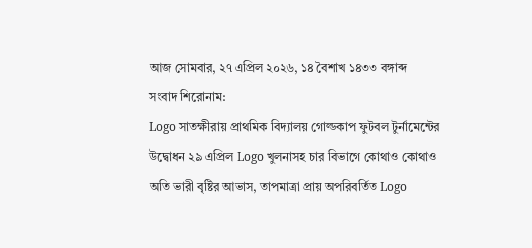আজ সোমবার, ২৭ এপ্রিল ২০২৬, ১৪ বৈশাখ ১৪৩৩ বঙ্গাব্দ
সংবাদ শিরোনাম:
Logo সাতক্ষীরায় প্রাথমিক বিদ্যালয় গোল্ডকাপ ফুটবল টুর্নামেন্টের উদ্বোধন ২৯ এপ্রিল Logo খুলনাসহ চার বিভাগে কোথাও কোথাও অতি ভারী বৃষ্টির আভাস, তাপমাত্রা প্রায় অপরিবর্তিত Logo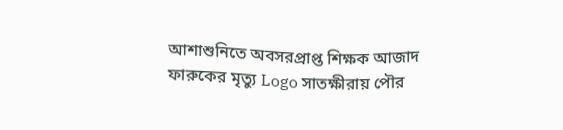আশাশুনিতে অবসরপ্রাপ্ত শিক্ষক আজাদ ফারুকের মৃত্যু Logo সাতক্ষীরায় পৌর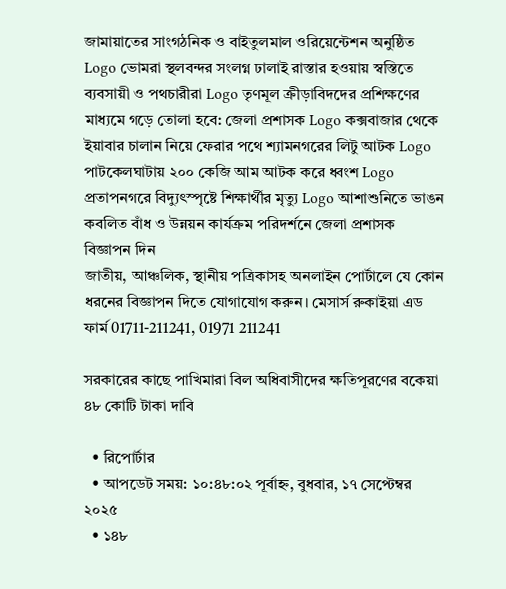জামায়াতের সাংগঠনিক ও বাইতুলমাল ওরিয়েন্টেশন অনুষ্ঠিত Logo ভোমরা স্থলবন্দর সংলগ্ন ঢালাই রাস্তার হওয়ায় স্বস্তিতে ব্যবসায়ী ও পথচারীরা Logo তৃণমূল ক্রীড়াবিদদের প্রশিক্ষণের মাধ্যমে গড়ে তোলা হবে: জেলা প্রশাসক Logo কক্সবাজার থেকে ইয়াবার চালান নিয়ে ফেরার পথে শ্যামনগরের লিটু আটক Logo পাটকেলঘাটায় ২০০ কেজি আম আটক করে ধ্বংশ Logo প্রতাপনগরে বিদ্যুৎস্পৃষ্টে শিক্ষার্থীর মৃত্যু Logo আশাশুনিতে ভাঙন কবলিত বাঁধ ও উন্নয়ন কার্যক্রম পরিদর্শনে জেলা প্রশাসক
বিজ্ঞাপন দিন
জাতীয়, আঞ্চলিক, স্থানীয় পত্রিকাসহ অনলাইন পোর্টালে যে কোন ধরনের বিজ্ঞাপন দিতে যোগাযোগ করুন। মেসার্স রুকাইয়া এড ফার্ম 01711-211241, 01971 211241

সরকারের কাছে পাখিমারা বিল অধিবাসীদের ক্ষতিপূরণের বকেয়া ৪৮ কোটি টাকা দাবি

  • রিপোর্টার
  • আপডেট সময়: ১০:৪৮:০২ পূর্বাহ্ন, বুধবার, ১৭ সেপ্টেম্বর ২০২৫
  • ১৪৮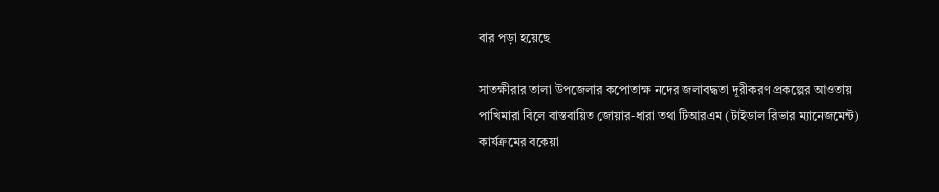বার পড়া হয়েছে

সাতক্ষীরার তালা উপজেলার কপোতাক্ষ নদের জলাবদ্ধতা দূরীকরণ প্রকল্পের আওতায় পাখিমারা বিলে বাস্তবায়িত জোয়ার-ধারা তথা টিআরএম (টাইডাল রিভার ম্যানেজমেন্ট) কার্যক্রমের বকেয়া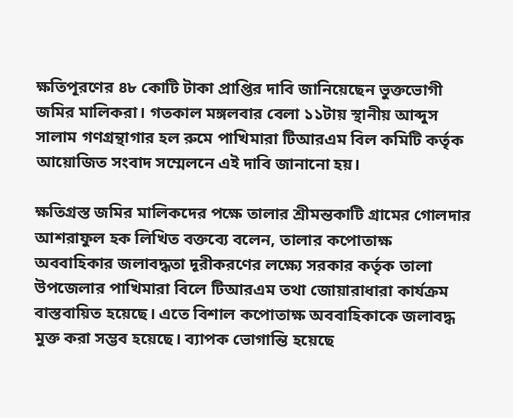ক্ষতিপূরণের ৪৮ কোটি টাকা প্রাপ্তির দাবি জানিয়েছেন ভুক্তভোগী জমির মালিকরা। গতকাল মঙ্গলবার বেলা ১১টায় স্থানীয় আব্দুস সালাম গণগ্রন্থাগার হল রুমে পাখিমারা টিআরএম বিল কমিটি কর্তৃক আয়োজিত সংবাদ সম্মেলনে এই দাবি জানানো হয়।

ক্ষতিগ্রস্ত জমির মালিকদের পক্ষে তালার শ্রীমন্তকাটি গ্রামের গোলদার আশরাফুল হক লিখিত বক্তব্যে বলেন, তালার কপোতাক্ষ অববাহিকার জলাবদ্ধতা দূরীকরণের লক্ষ্যে সরকার কর্তৃক তালা উপজেলার পাখিমারা বিলে টিআরএম তথা জোয়ারাধারা কার্যক্রম বাস্তবায়িত হয়েছে। এতে বিশাল কপোতাক্ষ অববাহিকাকে জলাবদ্ধ মুক্ত করা সম্ভব হয়েছে। ব্যাপক ভোগান্তি হয়েছে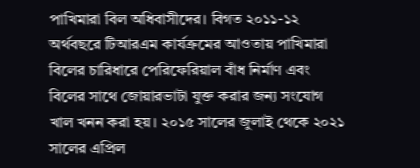পাখিমারা বিল অধিবাসীদের। বিগত ২০১১-১২ অর্থবছরে টিআরএম কার্যক্রমের আওতায় পাখিমারা বিলের চারিধারে পেরিফেরিয়াল বাঁধ নির্মাণ এবং বিলের সাথে জোয়ারভাটা যুক্ত করার জন্য সংযোগ খাল খনন করা হয়। ২০১৫ সালের জুলাই থেকে ২০২১ সালের এপ্রিল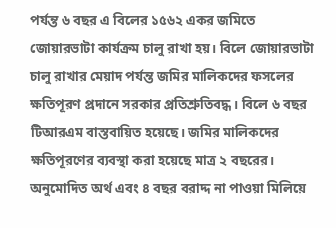পর্যন্ত ৬ বছর এ বিলের ১৫৬২ একর জমিতে জোয়ারভাটা কার্যক্রম চালু রাখা হয়। বিলে জোয়ারভাটা চালু রাখার মেয়াদ পর্যন্ত জমির মালিকদের ফসলের ক্ষতিপূরণ প্রদানে সরকার প্রতিশ্রুতিবদ্ধ। বিলে ৬ বছর টিআরএম বাস্তবায়িত হয়েছে। জমির মালিকদের ক্ষতিপূরণের ব্যবস্থা করা হয়েছে মাত্র ২ বছরের। অনুমোদিত অর্থ এবং ৪ বছর বরাদ্দ না পাওয়া মিলিয়ে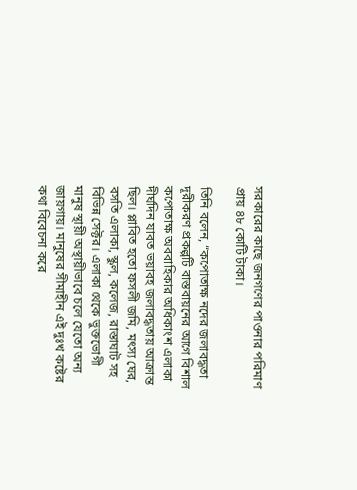সরকারের কাছে জনগণের পাওনার পরিমাণ প্রায় ৪৮ কোটি টাকা।

তিনি বলেন, “কপোতাক্ষ নদের জলাবদ্ধতা দূরীকরণ প্রকল্পটি বাস্তবায়নের আগে বিশাল কপোতাক্ষ অববাহিকার অধিকাংশ এলাকা দীর্ঘদিন যাবত ভয়াবহ জলাবদ্ধতায় আক্রান্ত ছিল। প্লাবিত হতো ফসলী জমি, মৎস্য ঘের, বসতি এলাকা, স্কুল, কলেজ, রাস্তাঘাট সহ বিভিন্ন সেক্টর। এলাকা থেকে ভুক্তভোগী মানুষ স্থায়ী অস্থায়ীভাবে চলে যেতো অন্য জায়গায়। মানুষের সীমাহীন এই দুঃখ কষ্টের কথা বিবেচনা করে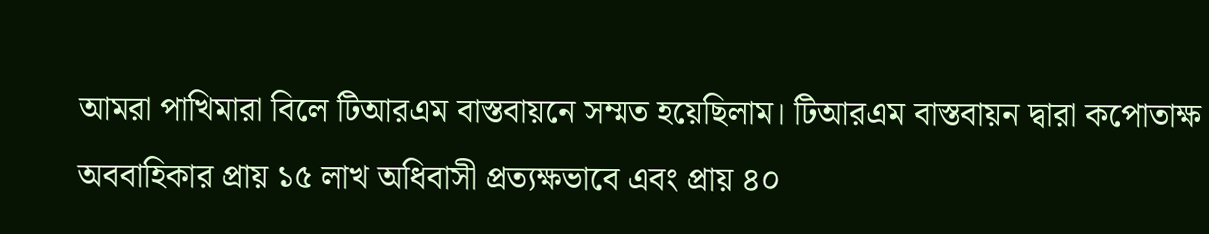আমরা পাখিমারা বিলে টিআরএম বাস্তবায়নে সম্মত হয়েছিলাম। টিআরএম বাস্তবায়ন দ্বারা কপোতাক্ষ অববাহিকার প্রায় ১৫ লাখ অধিবাসী প্রত্যক্ষভাবে এবং প্রায় ৪০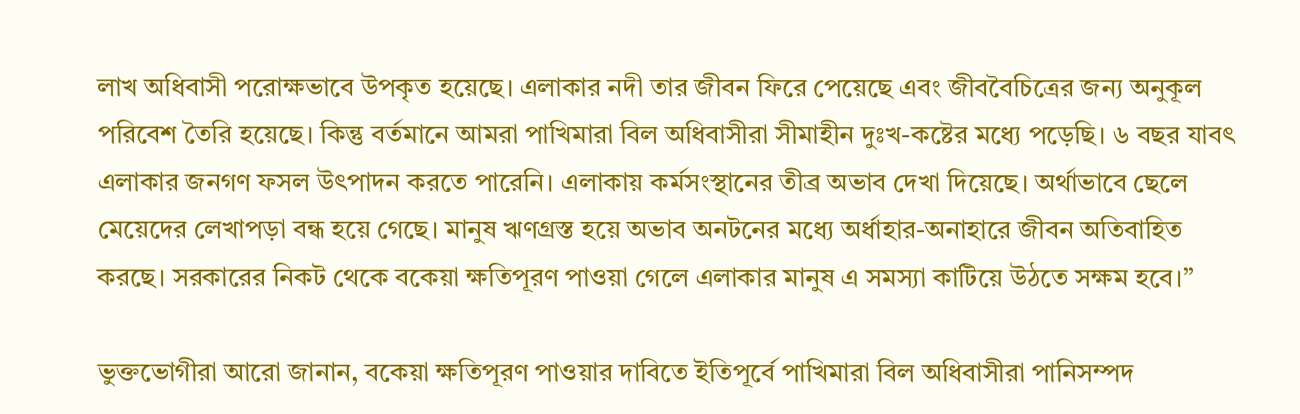লাখ অধিবাসী পরোক্ষভাবে উপকৃত হয়েছে। এলাকার নদী তার জীবন ফিরে পেয়েছে এবং জীববৈচিত্রের জন্য অনুকূল পরিবেশ তৈরি হয়েছে। কিন্তু বর্তমানে আমরা পাখিমারা বিল অধিবাসীরা সীমাহীন দুঃখ-কষ্টের মধ্যে পড়েছি। ৬ বছর যাবৎ এলাকার জনগণ ফসল উৎপাদন করতে পারেনি। এলাকায় কর্মসংস্থানের তীব্র অভাব দেখা দিয়েছে। অর্থাভাবে ছেলে মেয়েদের লেখাপড়া বন্ধ হয়ে গেছে। মানুষ ঋণগ্রস্ত হয়ে অভাব অনটনের মধ্যে অর্ধাহার-অনাহারে জীবন অতিবাহিত করছে। সরকারের নিকট থেকে বকেয়া ক্ষতিপূরণ পাওয়া গেলে এলাকার মানুষ এ সমস্যা কাটিয়ে উঠতে সক্ষম হবে।”

ভুক্তভোগীরা আরো জানান, বকেয়া ক্ষতিপূরণ পাওয়ার দাবিতে ইতিপূর্বে পাখিমারা বিল অধিবাসীরা পানিসম্পদ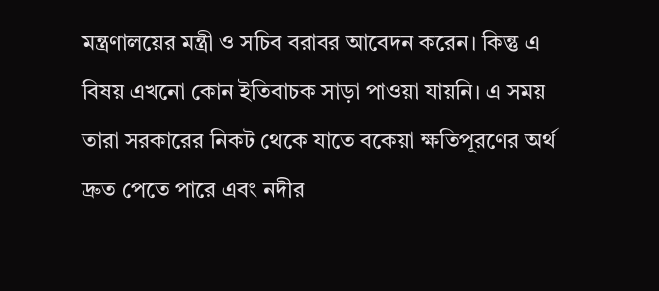মন্ত্রণালয়ের মন্ত্রী ও সচিব বরাবর আবেদন করেন। কিন্তু এ বিষয় এখনো কোন ইতিবাচক সাড়া পাওয়া যায়নি। এ সময় তারা সরকারের নিকট থেকে যাতে বকেয়া ক্ষতিপূরণের অর্থ দ্রুত পেতে পারে এবং নদীর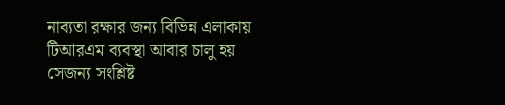নাব্যতা রক্ষার জন্য বিভিন্ন এলাকায় টিআরএম ব্যবস্থা আবার চালু হয় সেজন্য সংশ্লিষ্ট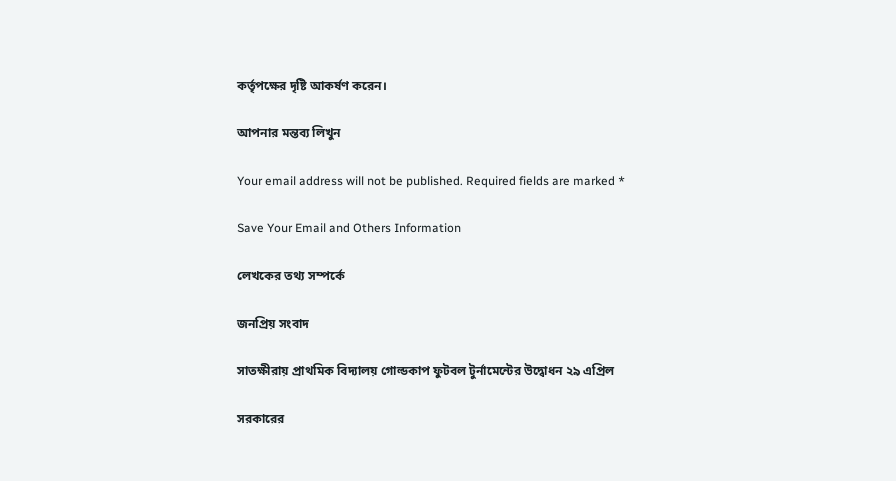কর্তৃপক্ষের দৃষ্টি আকর্ষণ করেন।

আপনার মন্তব্য লিখুন

Your email address will not be published. Required fields are marked *

Save Your Email and Others Information

লেখকের তথ্য সম্পর্কে

জনপ্রিয় সংবাদ

সাতক্ষীরায় প্রাথমিক বিদ্যালয় গোল্ডকাপ ফুটবল টুর্নামেন্টের উদ্বোধন ২৯ এপ্রিল

সরকারের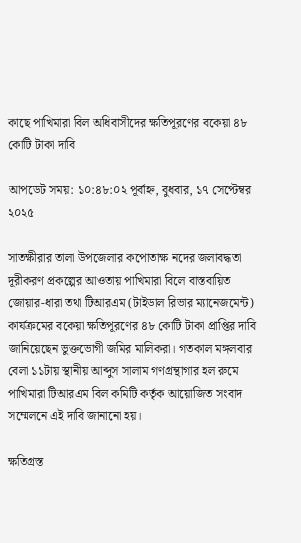কাছে পাখিমারা বিল অধিবাসীদের ক্ষতিপূরণের বকেয়া ৪৮ কোটি টাকা দাবি

আপডেট সময়: ১০:৪৮:০২ পূর্বাহ্ন, বুধবার, ১৭ সেপ্টেম্বর ২০২৫

সাতক্ষীরার তালা উপজেলার কপোতাক্ষ নদের জলাবদ্ধতা দূরীকরণ প্রকল্পের আওতায় পাখিমারা বিলে বাস্তবায়িত জোয়ার-ধারা তথা টিআরএম (টাইডাল রিভার ম্যানেজমেন্ট) কার্যক্রমের বকেয়া ক্ষতিপূরণের ৪৮ কোটি টাকা প্রাপ্তির দাবি জানিয়েছেন ভুক্তভোগী জমির মালিকরা। গতকাল মঙ্গলবার বেলা ১১টায় স্থানীয় আব্দুস সালাম গণগ্রন্থাগার হল রুমে পাখিমারা টিআরএম বিল কমিটি কর্তৃক আয়োজিত সংবাদ সম্মেলনে এই দাবি জানানো হয়।

ক্ষতিগ্রস্ত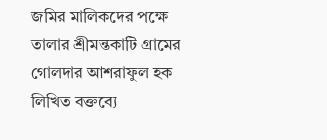জমির মালিকদের পক্ষে তালার শ্রীমন্তকাটি গ্রামের গোলদার আশরাফুল হক লিখিত বক্তব্যে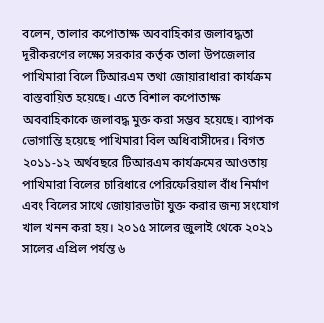বলেন, তালার কপোতাক্ষ অববাহিকার জলাবদ্ধতা দূরীকরণের লক্ষ্যে সরকার কর্তৃক তালা উপজেলার পাখিমারা বিলে টিআরএম তথা জোয়ারাধারা কার্যক্রম বাস্তবায়িত হয়েছে। এতে বিশাল কপোতাক্ষ অববাহিকাকে জলাবদ্ধ মুক্ত করা সম্ভব হয়েছে। ব্যাপক ভোগান্তি হয়েছে পাখিমারা বিল অধিবাসীদের। বিগত ২০১১-১২ অর্থবছরে টিআরএম কার্যক্রমের আওতায় পাখিমারা বিলের চারিধারে পেরিফেরিয়াল বাঁধ নির্মাণ এবং বিলের সাথে জোয়ারভাটা যুক্ত করার জন্য সংযোগ খাল খনন করা হয়। ২০১৫ সালের জুলাই থেকে ২০২১ সালের এপ্রিল পর্যন্ত ৬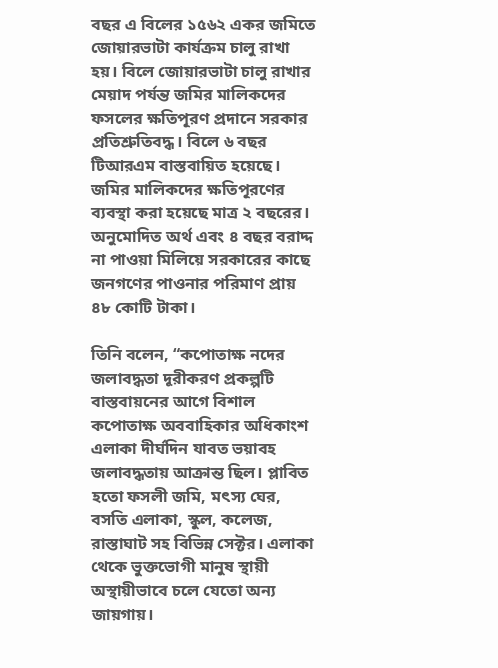বছর এ বিলের ১৫৬২ একর জমিতে জোয়ারভাটা কার্যক্রম চালু রাখা হয়। বিলে জোয়ারভাটা চালু রাখার মেয়াদ পর্যন্ত জমির মালিকদের ফসলের ক্ষতিপূরণ প্রদানে সরকার প্রতিশ্রুতিবদ্ধ। বিলে ৬ বছর টিআরএম বাস্তবায়িত হয়েছে। জমির মালিকদের ক্ষতিপূরণের ব্যবস্থা করা হয়েছে মাত্র ২ বছরের। অনুমোদিত অর্থ এবং ৪ বছর বরাদ্দ না পাওয়া মিলিয়ে সরকারের কাছে জনগণের পাওনার পরিমাণ প্রায় ৪৮ কোটি টাকা।

তিনি বলেন, “কপোতাক্ষ নদের জলাবদ্ধতা দূরীকরণ প্রকল্পটি বাস্তবায়নের আগে বিশাল কপোতাক্ষ অববাহিকার অধিকাংশ এলাকা দীর্ঘদিন যাবত ভয়াবহ জলাবদ্ধতায় আক্রান্ত ছিল। প্লাবিত হতো ফসলী জমি, মৎস্য ঘের, বসতি এলাকা, স্কুল, কলেজ, রাস্তাঘাট সহ বিভিন্ন সেক্টর। এলাকা থেকে ভুক্তভোগী মানুষ স্থায়ী অস্থায়ীভাবে চলে যেতো অন্য জায়গায়।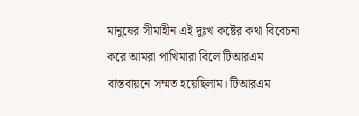মানুষের সীমাহীন এই দুঃখ কষ্টের কথা বিবেচনা করে আমরা পাখিমারা বিলে টিআরএম বাস্তবায়নে সম্মত হয়েছিলাম। টিআরএম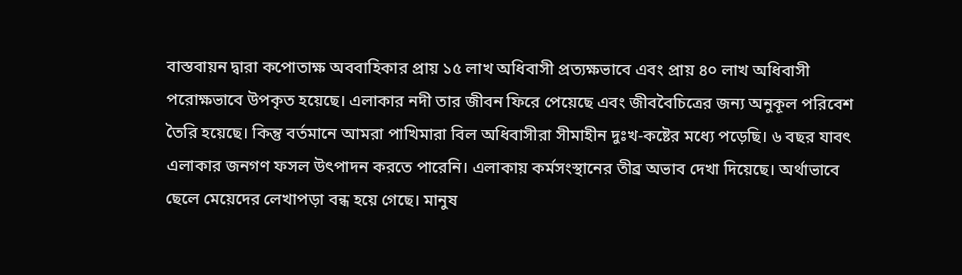বাস্তবায়ন দ্বারা কপোতাক্ষ অববাহিকার প্রায় ১৫ লাখ অধিবাসী প্রত্যক্ষভাবে এবং প্রায় ৪০ লাখ অধিবাসী পরোক্ষভাবে উপকৃত হয়েছে। এলাকার নদী তার জীবন ফিরে পেয়েছে এবং জীববৈচিত্রের জন্য অনুকূল পরিবেশ তৈরি হয়েছে। কিন্তু বর্তমানে আমরা পাখিমারা বিল অধিবাসীরা সীমাহীন দুঃখ-কষ্টের মধ্যে পড়েছি। ৬ বছর যাবৎ এলাকার জনগণ ফসল উৎপাদন করতে পারেনি। এলাকায় কর্মসংস্থানের তীব্র অভাব দেখা দিয়েছে। অর্থাভাবে ছেলে মেয়েদের লেখাপড়া বন্ধ হয়ে গেছে। মানুষ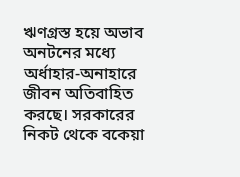ঋণগ্রস্ত হয়ে অভাব অনটনের মধ্যে অর্ধাহার-অনাহারে জীবন অতিবাহিত করছে। সরকারের নিকট থেকে বকেয়া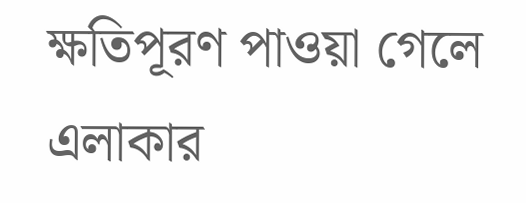ক্ষতিপূরণ পাওয়া গেলে এলাকার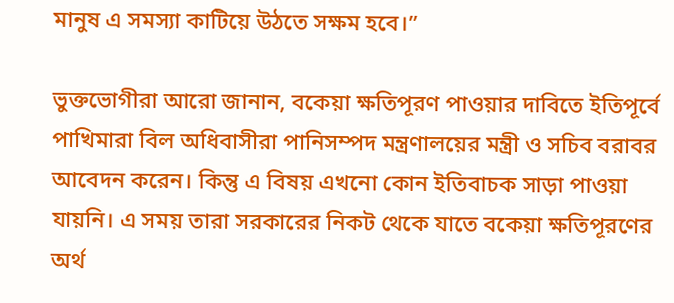মানুষ এ সমস্যা কাটিয়ে উঠতে সক্ষম হবে।”

ভুক্তভোগীরা আরো জানান, বকেয়া ক্ষতিপূরণ পাওয়ার দাবিতে ইতিপূর্বে পাখিমারা বিল অধিবাসীরা পানিসম্পদ মন্ত্রণালয়ের মন্ত্রী ও সচিব বরাবর আবেদন করেন। কিন্তু এ বিষয় এখনো কোন ইতিবাচক সাড়া পাওয়া যায়নি। এ সময় তারা সরকারের নিকট থেকে যাতে বকেয়া ক্ষতিপূরণের অর্থ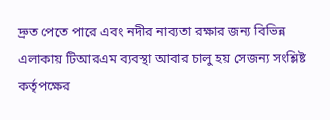দ্রুত পেতে পারে এবং নদীর নাব্যতা রক্ষার জন্য বিভিন্ন এলাকায় টিআরএম ব্যবস্থা আবার চালু হয় সেজন্য সংশ্লিষ্ট কর্তৃপক্ষের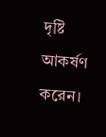দৃষ্টি আকর্ষণ করেন।